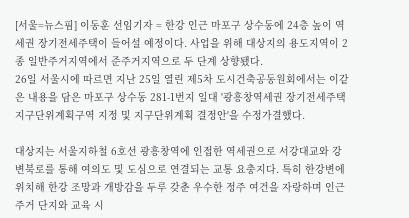[서울=뉴스핌] 이동훈 선임기자 = 한강 인근 마포구 상수동에 24층 높이 역세권 장기전세주택이 들어설 예정이다. 사업을 위해 대상지의 용도지역이 2종 일반주거지역에서 준주거지역으로 두 단계 상향됐다.
26일 서울시에 따르면 지난 25일 열린 제5차 도시건축공동원회에서는 이같은 내용을 담은 마포구 상수동 281-1번지 일대 '광흥창역세권 장기전세주택 지구단위계획구역 지정 및 지구단위계획 결정안'을 수정가결했다.

대상지는 서울지하철 6호선 광흥창역에 인접한 역세권으로 서강대교와 강변북로를 통해 여의도 및 도심으로 연결되는 교통 요충지다. 특히 한강변에 위치해 한강 조망과 개방감을 두루 갖춘 우수한 정주 여건을 자랑하며 인근 주거 단지와 교육 시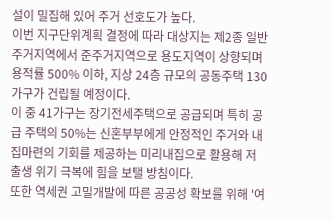설이 밀집해 있어 주거 선호도가 높다.
이번 지구단위계획 결정에 따라 대상지는 제2종 일반주거지역에서 준주거지역으로 용도지역이 상향되며 용적률 500% 이하, 지상 24층 규모의 공동주택 130가구가 건립될 예정이다.
이 중 41가구는 장기전세주택으로 공급되며 특히 공급 주택의 50%는 신혼부부에게 안정적인 주거와 내집마련의 기회를 제공하는 미리내집으로 활용해 저출생 위기 극복에 힘을 보탤 방침이다.
또한 역세권 고밀개발에 따른 공공성 확보를 위해 '여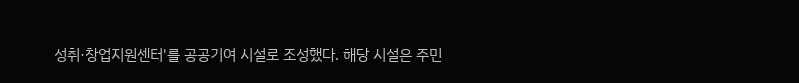성취·창업지원센터'를 공공기여 시설로 조성했다. 해당 시설은 주민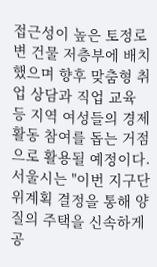접근성이 높은 토정로변 건물 저층부에 배치했으며 향후 맞춤형 취업 상담과 직업 교육 등 지역 여성들의 경제활동 참여를 돕는 거점으로 활용될 예정이다.
서울시는 "이번 지구단위계획 결정을 통해 양질의 주택을 신속하게 공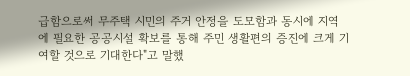급함으로써 무주택 시민의 주거 안정을 도모함과 동시에 지역에 필요한 공공시설 확보를 통해 주민 생활편의 증진에 크게 기여할 것으로 기대한다"고 말했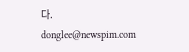다.
donglee@newspim.com